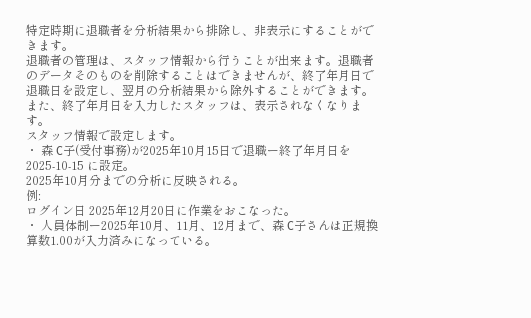特定時期に退職者を分析結果から排除し、非表示にすることができます。
退職者の管理は、スタッフ情報から行うことが出来ます。退職者のデータそのものを削除することはできませんが、終了年月日で退職日を設定し、翌月の分析結果から除外することができます。
また、終了年月日を入力したスタッフは、表示されなくなります。
スタッフ情報で設定します。
・ 森 C子(受付事務)が2025年10月15日で退職ー終了年月日を2025-10-15 に設定。
2025年10月分までの分析に反映される。
例:
ログイン日 2025年12月20日に作業をおこなった。
・ 人員体制ー2025年10月、11月、12月まで、森 C子さんは正規換算数1.00が入力済みになっている。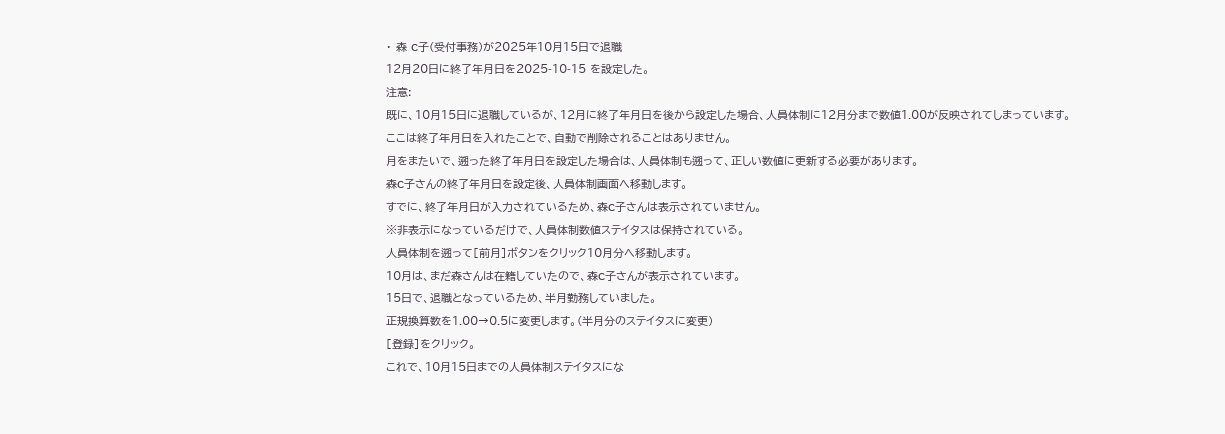・ 森 C子(受付事務)が2025年10月15日で退職
12月20日に終了年月日を2025-10-15 を設定した。
注意:
既に、10月15日に退職しているが、12月に終了年月日を後から設定した場合、人員体制に12月分まで数値1.00が反映されてしまっています。
ここは終了年月日を入れたことで、自動で削除されることはありません。
月をまたいで、遡った終了年月日を設定した場合は、人員体制も遡って、正しい数値に更新する必要があります。
森C子さんの終了年月日を設定後、人員体制画面へ移動します。
すでに、終了年月日が入力されているため、森C子さんは表示されていません。
※非表示になっているだけで、人員体制数値ステイタスは保持されている。
人員体制を遡って[前月]ボタンをクリック10月分へ移動します。
10月は、まだ森さんは在籍していたので、森C子さんが表示されています。
15日で、退職となっているため、半月勤務していました。
正規換算数を1.00→0.5に変更します。(半月分のステイタスに変更)
[登録]をクリック。
これで、10月15日までの人員体制ステイタスにな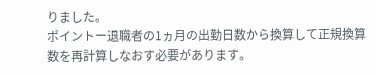りました。
ポイントー退職者の1ヵ月の出勤日数から換算して正規換算数を再計算しなおす必要があります。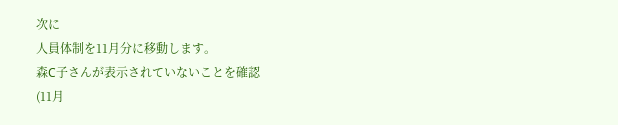次に
人員体制を11月分に移動します。
森C子さんが表示されていないことを確認
(11月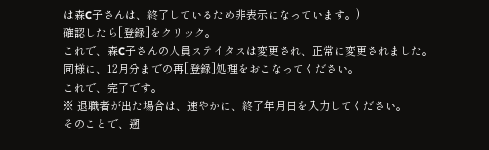は森C子さんは、終了しているため非表示になっています。)
確認したら[登録]をクリック。
これで、森C子さんの人員ステイタスは変更され、正常に変更されました。
同様に、12月分までの再[登録]処理をおこなってください。
これで、完了です。
※ 退職者が出た場合は、速やかに、終了年月日を入力してください。
そのことで、遡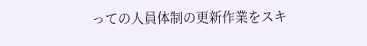っての人員体制の更新作業をスキ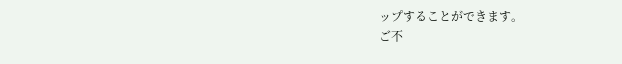ップすることができます。
ご不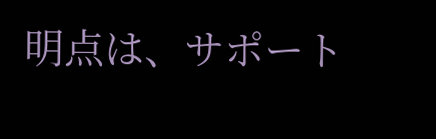明点は、サポート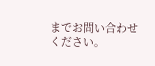までお問い合わせください。